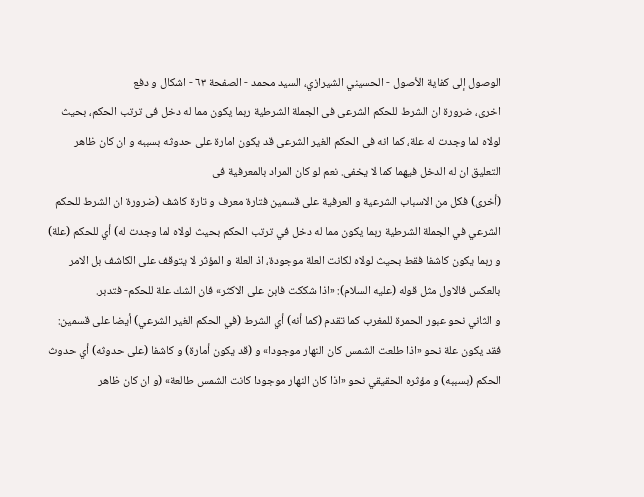الوصول إلى كفاية الأصول - الحسيني الشيرازي، السيد محمد - الصفحة ٦٣ - اشكال و دفع
اخرى، ضرورة ان الشرط للحكم الشرعى فى الجملة الشرطية ربما يكون مما له دخل فى ترتب الحكم، بحيث لولاه لما وجدت له علة، كما انه فى الحكم الغير الشرعى قد يكون امارة على حدوثه بسببه و ان كان ظاهر التعليق ان له الدخل فيهما كما لا يخفى. نعم لو كان المراد بالمعرفية فى
(أخرى) فكل من الاسباب الشرعية و العرفية على قسمين فتارة معرف و تارة كاشف (ضرورة ان الشرط للحكم الشرعي في الجملة الشرطية ربما يكون مما له دخل في ترتب الحكم بحيث لولاه لما وجدت له) أي للحكم (علة) و ربما يكون كاشفا فقط بحيث لولاه لكانت العلة موجودة، اذ العلة و المؤثر لا يتوقف على الكاشف بل الامر بالعكس فالاول مثل قوله (عليه السلام): «اذا شككت فابن على الاكثر» فان الشك علة للحكم- فتدبر.
و الثاني نحو عبور الحمرة للمغرب كما تقدم (كما أنه) أي الشرط (في الحكم الغير الشرعي) أيضا على قسمين: فقد يكون علة نحو «اذا طلعت الشمس كان النهار موجودا» و (قد يكون أمارة) و كاشفا (على حدوثه) أي حدوث الحكم (بسببه) و مؤثره الحقيقي نحو «اذا كان النهار موجودا كانت الشمس طالعة» (و ان كان ظاهر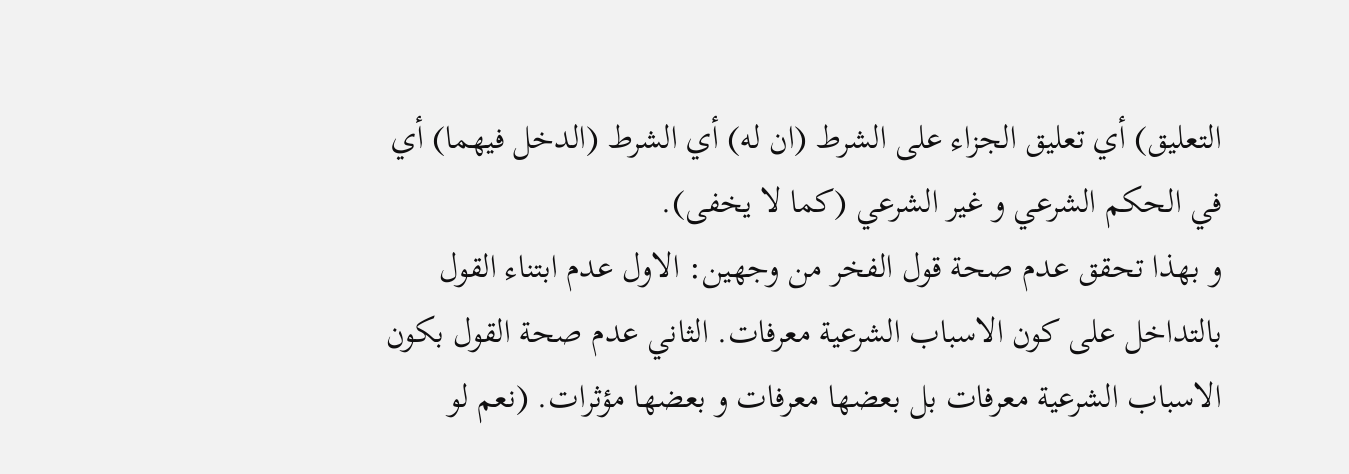التعليق) أي تعليق الجزاء على الشرط (ان له) أي الشرط (الدخل فيهما) أي في الحكم الشرعي و غير الشرعي (كما لا يخفى).
و بهذا تحقق عدم صحة قول الفخر من وجهين: الاول عدم ابتناء القول بالتداخل على كون الاسباب الشرعية معرفات. الثاني عدم صحة القول بكون الاسباب الشرعية معرفات بل بعضها معرفات و بعضها مؤثرات. (نعم لو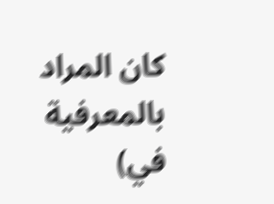كان المراد بالمعرفية في)